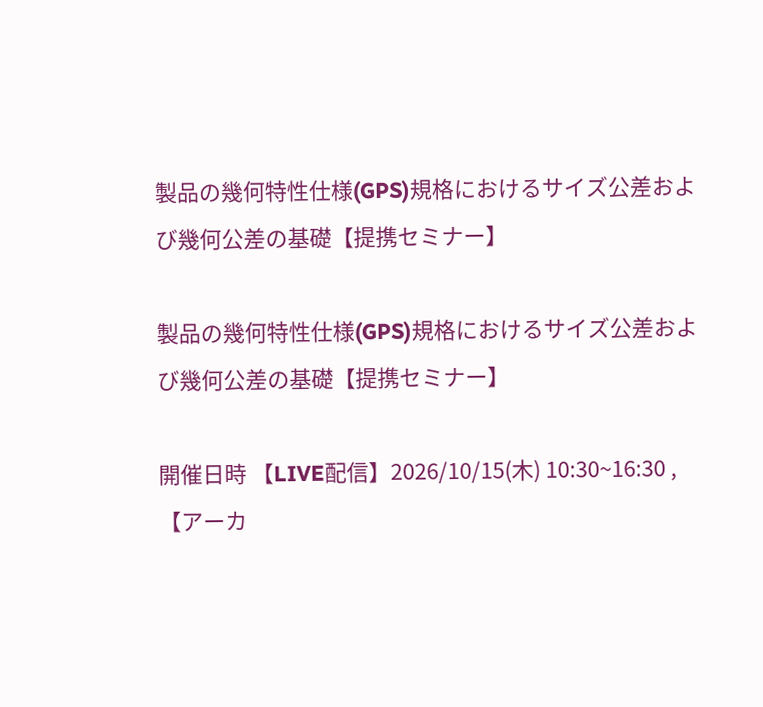製品の幾何特性仕様(GPS)規格におけるサイズ公差および幾何公差の基礎【提携セミナー】

製品の幾何特性仕様(GPS)規格におけるサイズ公差および幾何公差の基礎【提携セミナー】

開催日時 【LIVE配信】2026/10/15(木) 10:30~16:30 , 【アーカ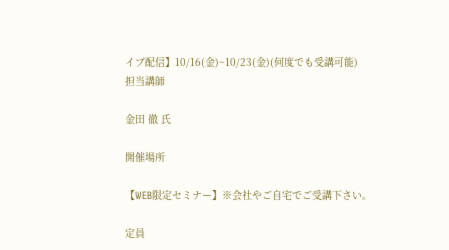イブ配信】10/16(金)~10/23(金)(何度でも受講可能)
担当講師

金田 徹 氏

開催場所

【WEB限定セミナー】※会社やご自宅でご受講下さい。

定員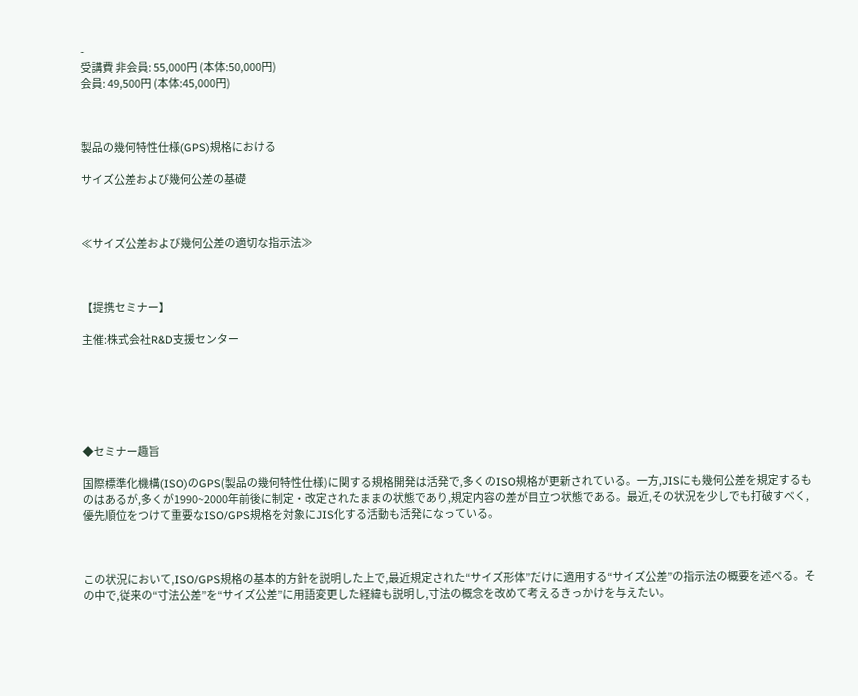-
受講費 非会員: 55,000円 (本体:50,000円)
会員: 49,500円 (本体:45,000円)



製品の幾何特性仕様(GPS)規格における

サイズ公差および幾何公差の基礎



≪サイズ公差および幾何公差の適切な指示法≫



【提携セミナー】

主催:株式会社R&D支援センター






◆セミナー趣旨

国際標準化機構(ISO)のGPS(製品の幾何特性仕様)に関する規格開発は活発で,多くのISO規格が更新されている。一方,JISにも幾何公差を規定するものはあるが,多くが1990~2000年前後に制定・改定されたままの状態であり,規定内容の差が目立つ状態である。最近,その状況を少しでも打破すべく,優先順位をつけて重要なISO/GPS規格を対象にJIS化する活動も活発になっている。



この状況において,ISO/GPS規格の基本的方針を説明した上で,最近規定された“サイズ形体”だけに適用する“サイズ公差”の指示法の概要を述べる。その中で,従来の“寸法公差”を“サイズ公差”に用語変更した経緯も説明し,寸法の概念を改めて考えるきっかけを与えたい。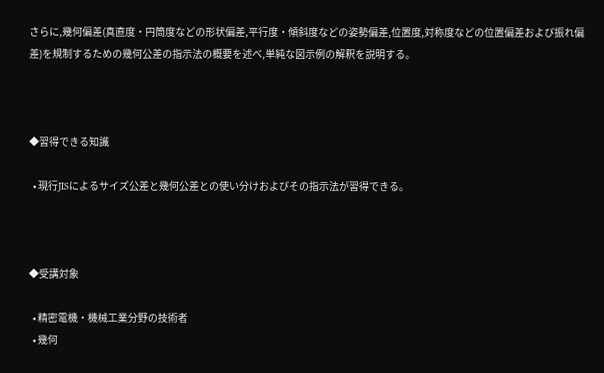さらに,幾何偏差(真直度・円筒度などの形状偏差,平行度・傾斜度などの姿勢偏差,位置度,対称度などの位置偏差および振れ偏差)を規制するための幾何公差の指示法の概要を述べ,単純な図示例の解釈を説明する。



◆習得できる知識

  • 現行JISによるサイズ公差と幾何公差との使い分けおよびその指示法が習得できる。



◆受講対象

  • 精密電機・機械工業分野の技術者
  • 幾何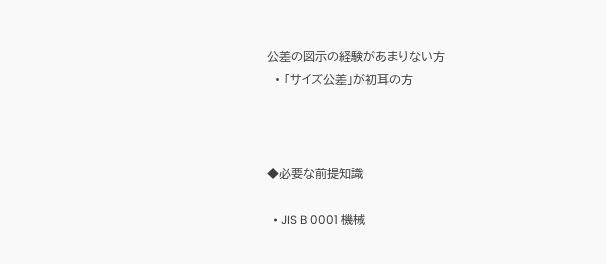公差の図示の経験があまりない方
  • 「サイズ公差」が初耳の方



◆必要な前提知識

  • JIS B 0001 機械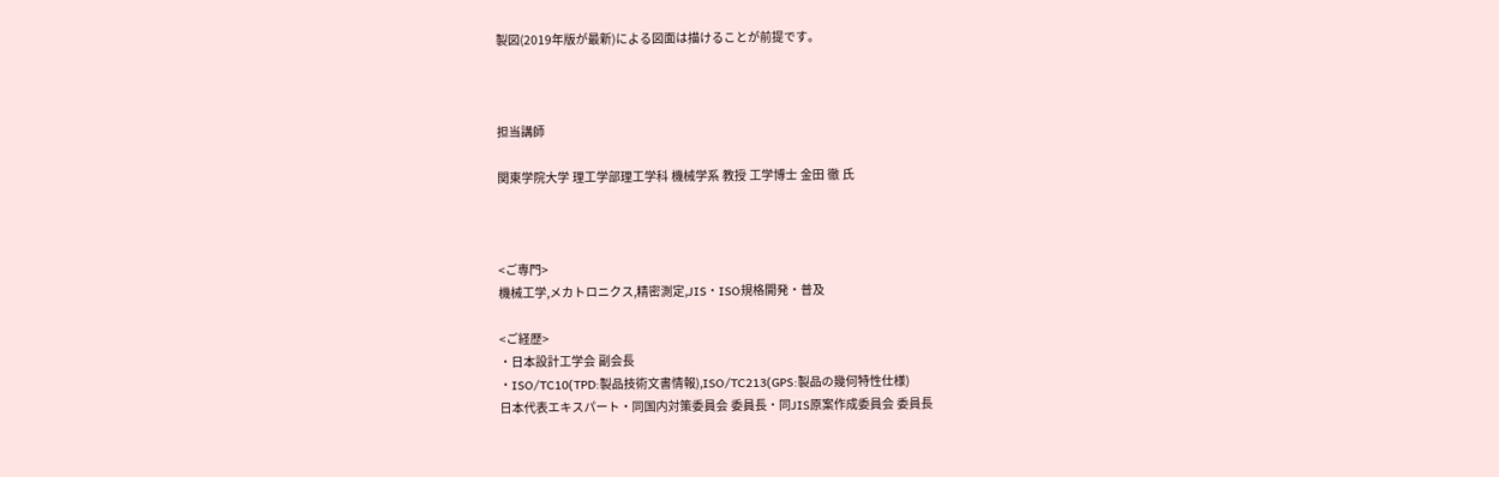製図(2019年版が最新)による図面は描けることが前提です。



担当講師

関東学院大学 理工学部理工学科 機械学系 教授 工学博士 金田 徹 氏



<ご専門>
機械工学,メカトロニクス,精密測定,JIS・ISO規格開発・普及

<ご経歴>
・日本設計工学会 副会長
・ISO/TC10(TPD:製品技術文書情報),ISO/TC213(GPS:製品の幾何特性仕様)
日本代表エキスパート・同国内対策委員会 委員長・同JIS原案作成委員会 委員長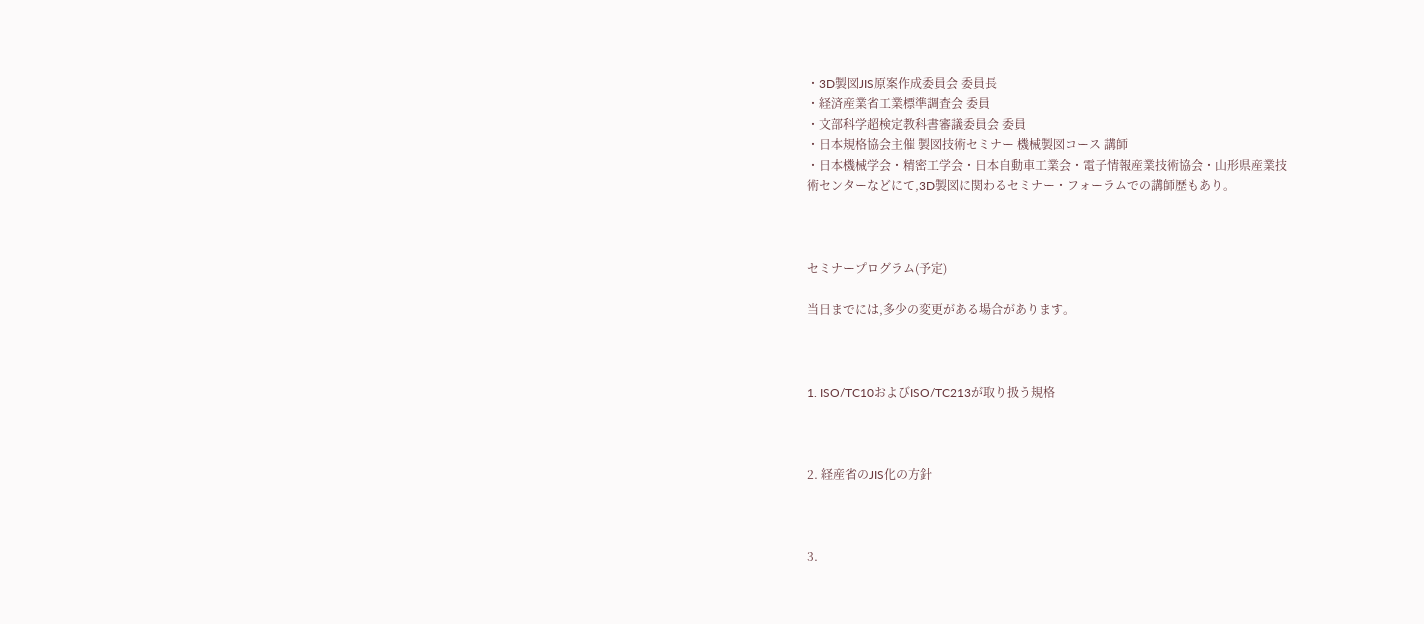・3D製図JIS原案作成委員会 委員長
・経済産業省工業標準調査会 委員
・文部科学超検定教科書審議委員会 委員
・日本規格協会主催 製図技術セミナー 機械製図コース 講師
・日本機械学会・精密工学会・日本自動車工業会・電子情報産業技術協会・山形県産業技
術センターなどにて,3D製図に関わるセミナー・フォーラムでの講師歴もあり。



セミナープログラム(予定)

当日までには,多少の変更がある場合があります。



1. ISO/TC10およびISO/TC213が取り扱う規格



2. 経産省のJIS化の方針



3.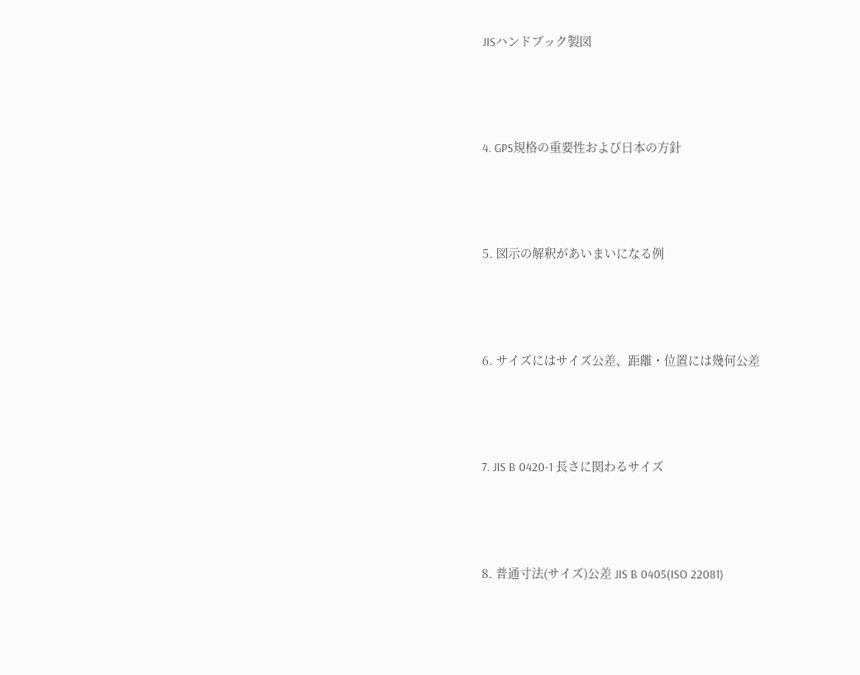JISハンドブック製図



4. GPS規格の重要性および日本の方針



5. 図示の解釈があいまいになる例



6. サイズにはサイズ公差、距離・位置には幾何公差



7. JIS B 0420-1 長さに関わるサイズ



8. 普通寸法(サイズ)公差 JIS B 0405(ISO 22081)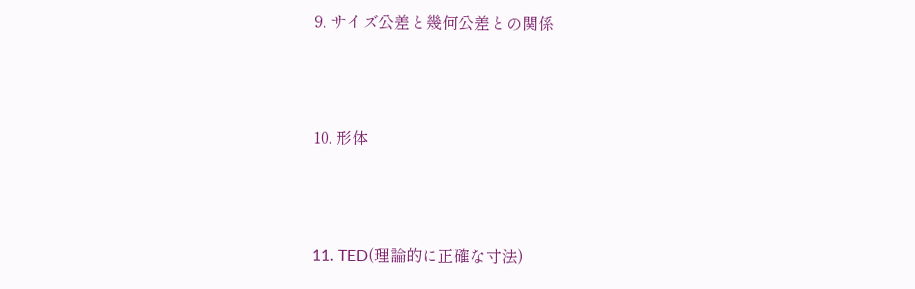9. サイズ公差と幾何公差との関係



10. 形体



11. TED(理論的に正確な寸法)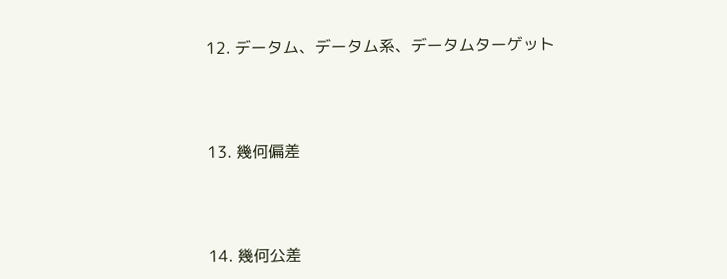12. データム、データム系、データムターゲット



13. 幾何偏差



14. 幾何公差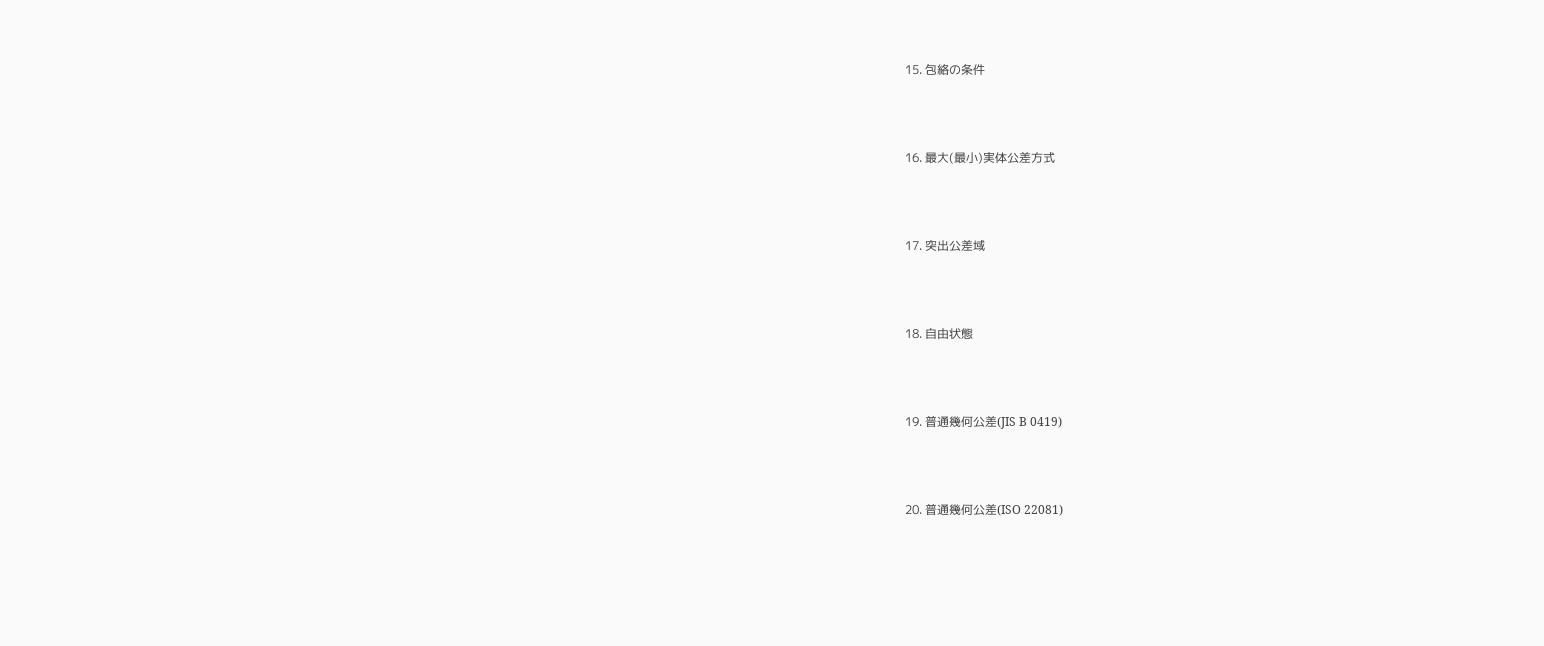15. 包絡の条件



16. 最大(最小)実体公差方式



17. 突出公差域



18. 自由状態



19. 普通幾何公差(JIS B 0419)



20. 普通幾何公差(ISO 22081)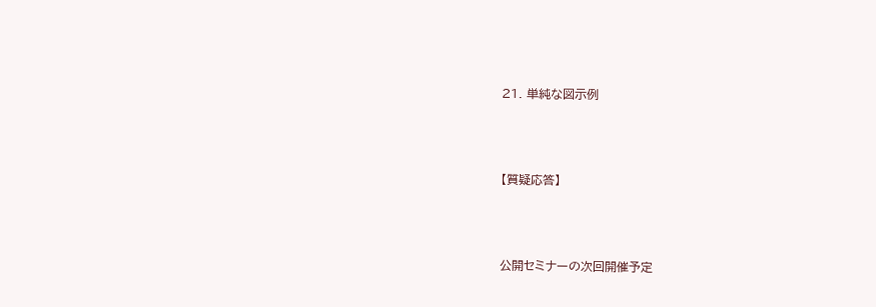21. 単純な図示例



【質疑応答】



公開セミナーの次回開催予定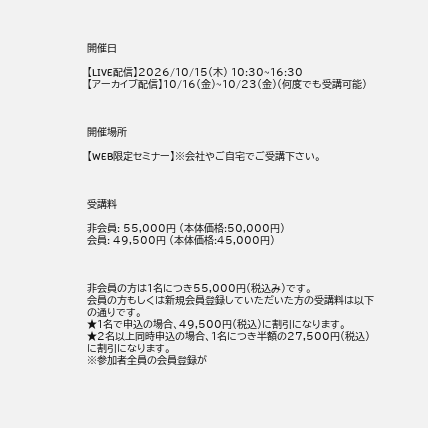開催日

【LIVE配信】2026/10/15(木) 10:30~16:30
【アーカイブ配信】10/16(金)~10/23(金)(何度でも受講可能)



開催場所

【WEB限定セミナー】※会社やご自宅でご受講下さい。



受講料

非会員: 55,000円 (本体価格:50,000円)
会員: 49,500円 (本体価格:45,000円)



非会員の方は1名につき55,000円(税込み)です。
会員の方もしくは新規会員登録していただいた方の受講料は以下の通りです。
★1名で申込の場合、49,500円(税込)に割引になります。
★2名以上同時申込の場合、1名につき半額の27,500円(税込)に割引になります。
※参加者全員の会員登録が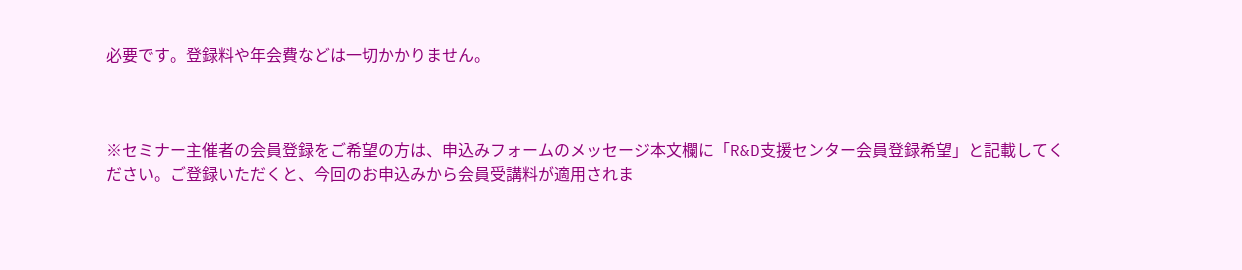必要です。登録料や年会費などは一切かかりません。



※セミナー主催者の会員登録をご希望の方は、申込みフォームのメッセージ本文欄に「R&D支援センター会員登録希望」と記載してください。ご登録いただくと、今回のお申込みから会員受講料が適用されま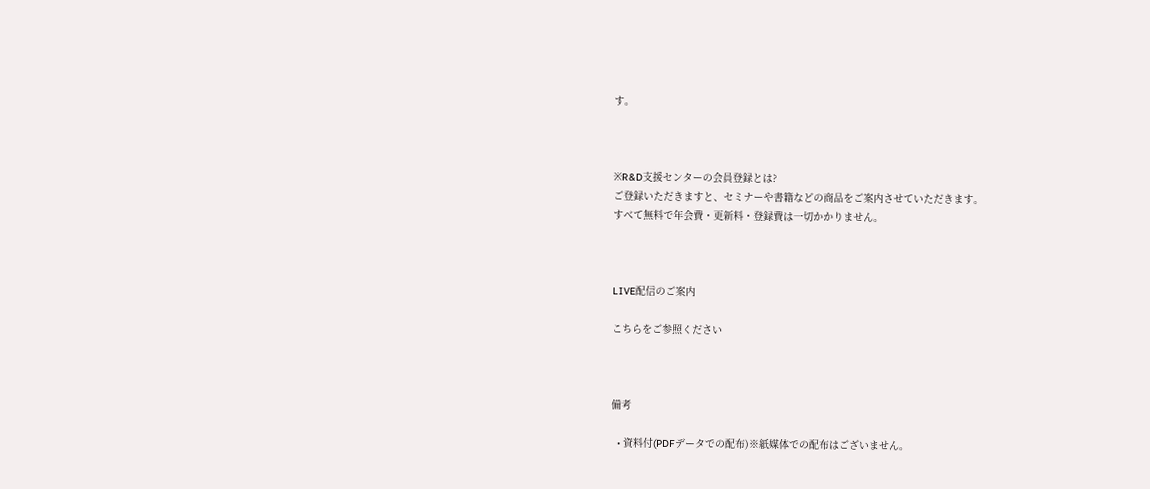す。



※R&D支援センターの会員登録とは?
ご登録いただきますと、セミナーや書籍などの商品をご案内させていただきます。
すべて無料で年会費・更新料・登録費は一切かかりません。



LIVE配信のご案内

こちらをご参照ください



備考

  • 資料付(PDFデータでの配布)※紙媒体での配布はございません。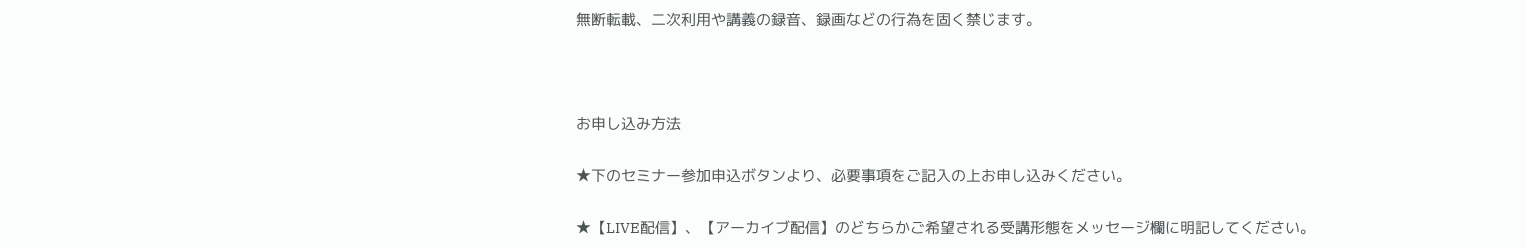無断転載、二次利用や講義の録音、録画などの行為を固く禁じます。



お申し込み方法

★下のセミナー参加申込ボタンより、必要事項をご記入の上お申し込みください。

★【LIVE配信】、【アーカイブ配信】のどちらかご希望される受講形態をメッセージ欄に明記してください。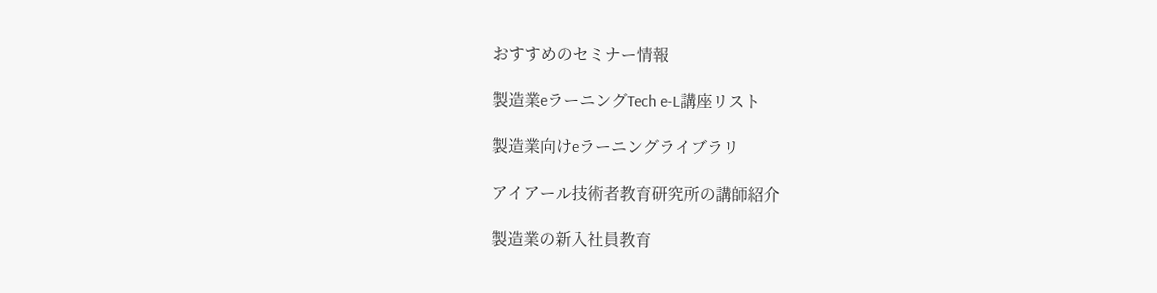おすすめのセミナー情報

製造業eラーニングTech e-L講座リスト

製造業向けeラーニングライブラリ

アイアール技術者教育研究所の講師紹介

製造業の新入社員教育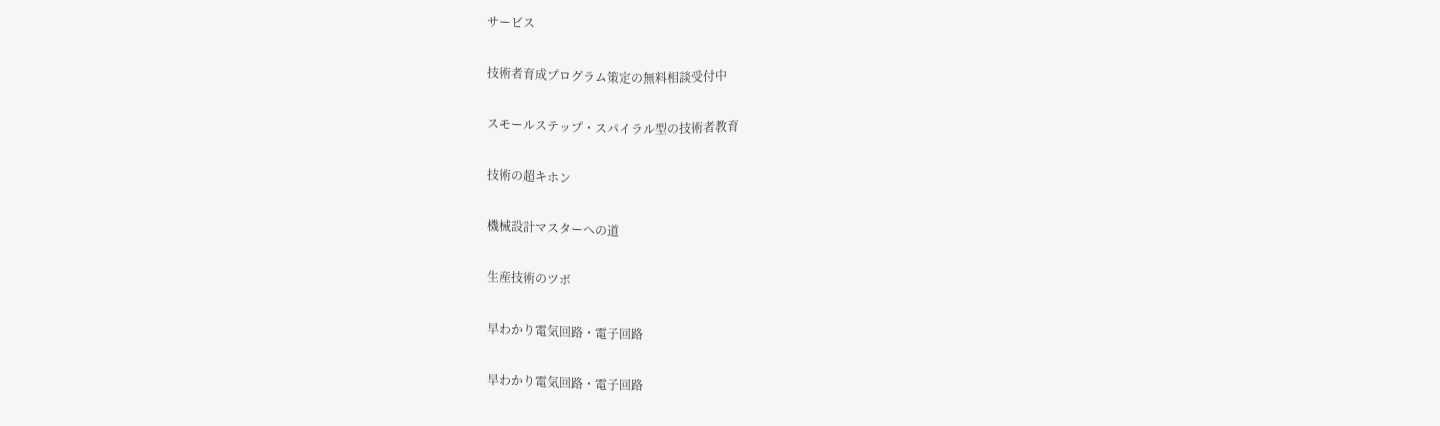サービス

技術者育成プログラム策定の無料相談受付中

スモールステップ・スパイラル型の技術者教育

技術の超キホン

機械設計マスターへの道

生産技術のツボ

早わかり電気回路・電子回路

早わかり電気回路・電子回路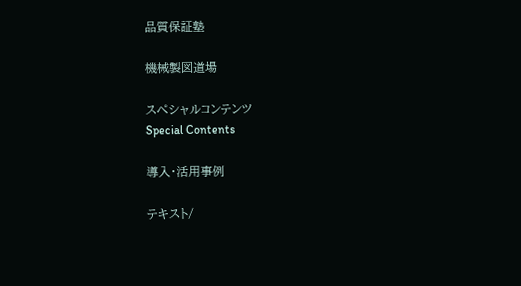品質保証塾

機械製図道場

スぺシャルコンテンツ
Special Contents

導入・活用事例

テキスト/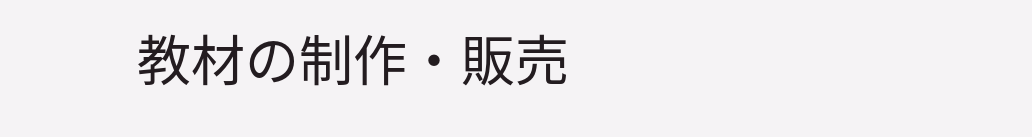教材の制作・販売